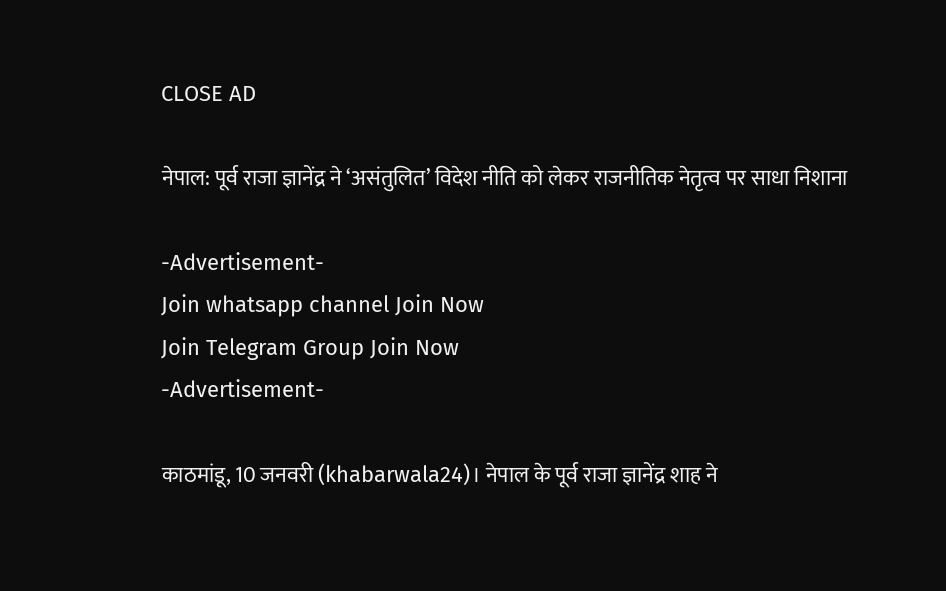CLOSE AD

नेपाल: पूर्व राजा ज्ञानेंद्र ने ‘असंतुलित’ विदेश नीति को लेकर राजनीतिक नेतृत्व पर साधा निशाना

-Advertisement-
Join whatsapp channel Join Now
Join Telegram Group Join Now
-Advertisement-

काठमांडू, 10 जनवरी (khabarwala24)। नेपाल के पूर्व राजा ज्ञानेंद्र शाह ने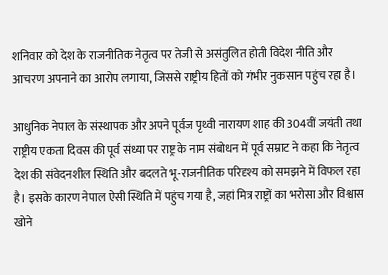शनिवार को देश के राजनीतिक नेतृत्व पर तेजी से असंतुलित होती विदेश नीति और आचरण अपनाने का आरोप लगाया, जिससे राष्ट्रीय हितों को गंभीर नुकसान पहुंच रहा है।

आधुनिक नेपाल के संस्थापक और अपने पूर्वज पृथ्वी नारायण शाह की 304वीं जयंती तथा राष्ट्रीय एकता दिवस की पूर्व संध्या पर राष्ट्र के नाम संबोधन में पूर्व सम्राट ने कहा कि नेतृत्व देश की संवेदनशील स्थिति और बदलते भू-राजनीतिक परिदृश्य को समझने में विफल रहा है। इसके कारण नेपाल ऐसी स्थिति में पहुंच गया है, जहां मित्र राष्ट्रों का भरोसा और विश्वास खोने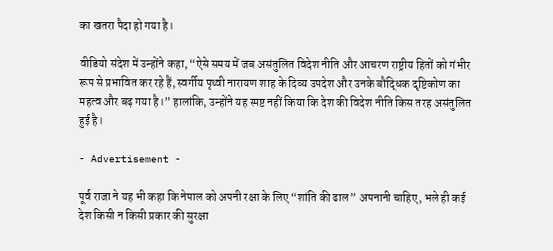का खतरा पैदा हो गया है।

वीडियो संदेश में उन्होंने कहा, “ऐसे समय में जब असंतुलित विदेश नीति और आचरण राष्ट्रीय हितों को गंभीर रूप से प्रभावित कर रहे हैं, स्वर्गीय पृथ्वी नारायण शाह के दिव्य उपदेश और उनके बौद्धिक दृष्टिकोण का महत्व और बढ़ गया है।” हालांकि, उन्होंने यह स्पष्ट नहीं किया कि देश की विदेश नीति किस तरह असंतुलित हुई है।

- Advertisement -

पूर्व राजा ने यह भी कहा कि नेपाल को अपनी रक्षा के लिए “शांति की ढाल” अपनानी चाहिए, भले ही कई देश किसी न किसी प्रकार की सुरक्षा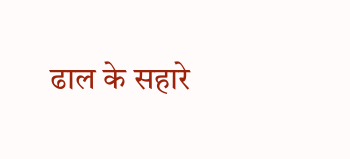ढाल के सहारे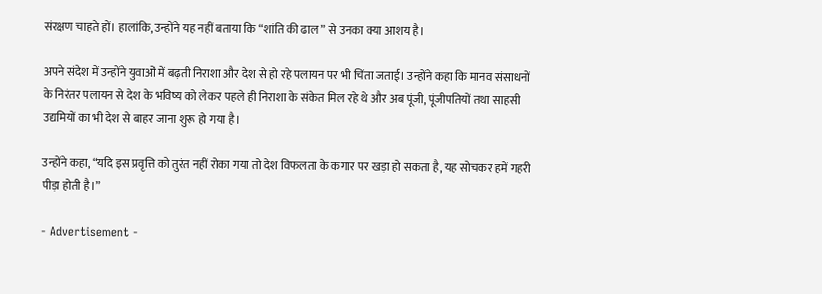संरक्षण चाहते हों। हालांकि, उन्होंने यह नहीं बताया कि “शांति की ढाल” से उनका क्या आशय है।

अपने संदेश में उन्होंने युवाओं में बढ़ती निराशा और देश से हो रहे पलायन पर भी चिंता जताई। उन्होंने कहा कि मानव संसाधनों के निरंतर पलायन से देश के भविष्य को लेकर पहले ही निराशा के संकेत मिल रहे थे और अब पूंजी, पूंजीपतियों तथा साहसी उद्यमियों का भी देश से बाहर जाना शुरू हो गया है।

उन्होंने कहा, “यदि इस प्रवृत्ति को तुरंत नहीं रोका गया तो देश विफलता के कगार पर खड़ा हो सकता है, यह सोचकर हमें गहरी पीड़ा होती है।”

- Advertisement -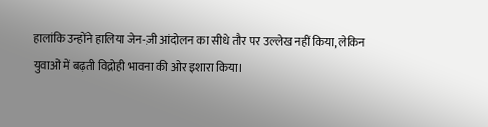हालांकि उन्होंने हालिया जेन-ज़ी आंदोलन का सीधे तौर पर उल्लेख नहीं किया, लेकिन युवाओं में बढ़ती विद्रोही भावना की ओर इशारा किया।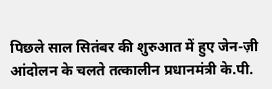पिछले साल सितंबर की शुरुआत में हुए जेन-ज़ी आंदोलन के चलते तत्कालीन प्रधानमंत्री के.पी.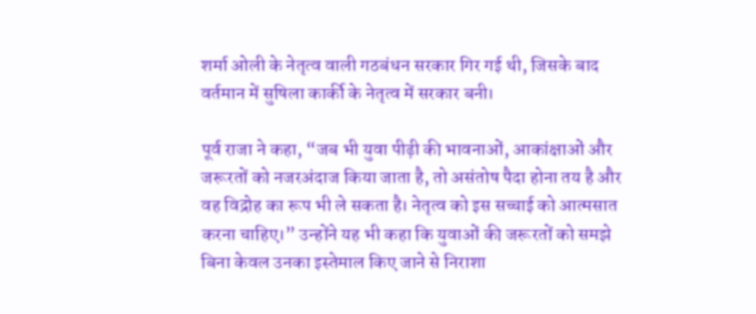शर्मा ओली के नेतृत्व वाली गठबंधन सरकार गिर गई थी, जिसके बाद वर्तमान में सुषिला कार्की के नेतृत्व में सरकार बनी।

पूर्व राजा ने कहा, “जब भी युवा पीढ़ी की भावनाओं, आकांक्षाओं और जरूरतों को नजरअंदाज किया जाता है, तो असंतोष पैदा होना तय है और वह विद्रोह का रूप भी ले सकता है। नेतृत्व को इस सच्चाई को आत्मसात करना चाहिए।” उन्होंने यह भी कहा कि युवाओं की जरूरतों को समझे बिना केवल उनका इस्तेमाल किए जाने से निराशा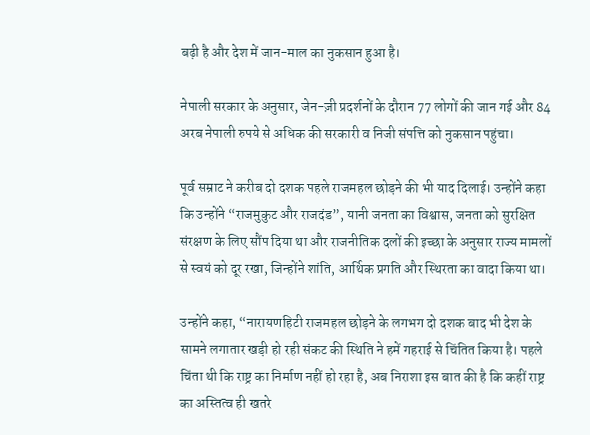बढ़ी है और देश में जान-माल का नुकसान हुआ है।

नेपाली सरकार के अनुसार, जेन-ज़ी प्रदर्शनों के दौरान 77 लोगों की जान गई और 84 अरब नेपाली रुपये से अधिक की सरकारी व निजी संपत्ति को नुकसान पहुंचा।

पूर्व सम्राट ने करीब दो दशक पहले राजमहल छोड़ने की भी याद दिलाई। उन्होंने कहा कि उन्होंने “राजमुकुट और राजदंड”, यानी जनता का विश्वास, जनता को सुरक्षित संरक्षण के लिए सौंप दिया था और राजनीतिक दलों की इच्छा के अनुसार राज्य मामलों से स्वयं को दूर रखा, जिन्होंने शांति, आर्थिक प्रगति और स्थिरता का वादा किया था।

उन्होंने कहा, “नारायणहिटी राजमहल छोड़ने के लगभग दो दशक बाद भी देश के सामने लगातार खड़ी हो रही संकट की स्थिति ने हमें गहराई से चिंतित किया है। पहले चिंता थी कि राष्ट्र का निर्माण नहीं हो रहा है, अब निराशा इस बात की है कि कहीं राष्ट्र का अस्तित्व ही खतरे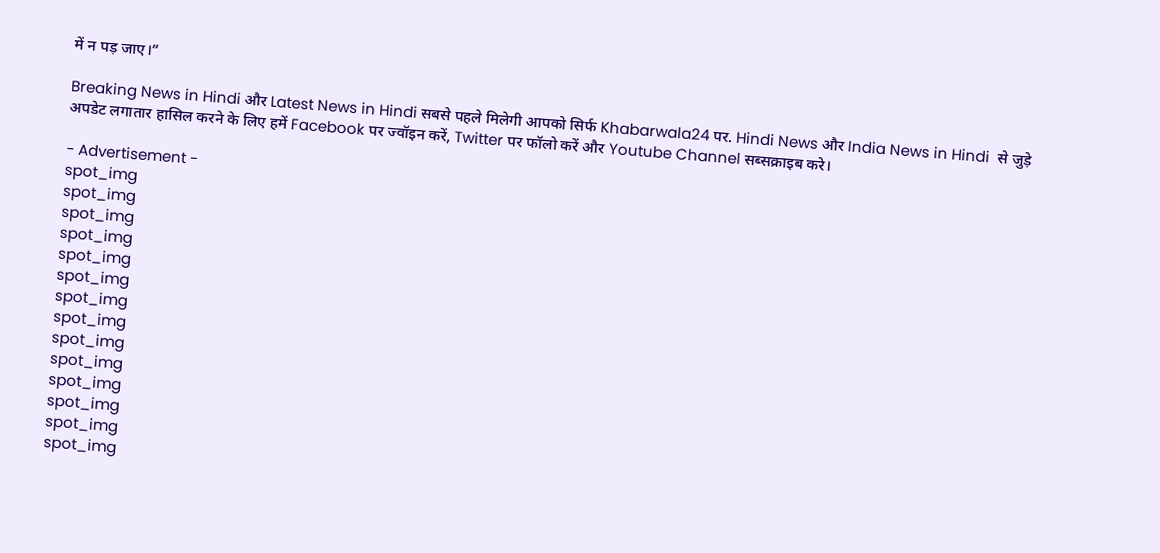में न पड़ जाए।”

Breaking News in Hindi और Latest News in Hindi सबसे पहले मिलेगी आपको सिर्फ Khabarwala24 पर. Hindi News और India News in Hindi  से जुड़े अपडेट लगातार हासिल करने के लिए हमें Facebook पर ज्वॉइन करें, Twitter पर फॉलो करें और Youtube Channel सब्सक्राइब करे।

- Advertisement -
spot_img
spot_img
spot_img
spot_img
spot_img
spot_img
spot_img
spot_img
spot_img
spot_img
spot_img
spot_img
spot_img
spot_img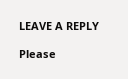LEAVE A REPLY

Please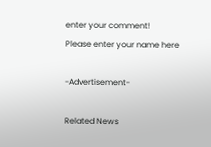enter your comment!
Please enter your name here

-Advertisement-

Related News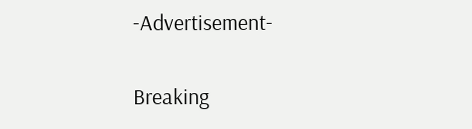-Advertisement-

Breaking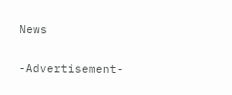News

-Advertisement-